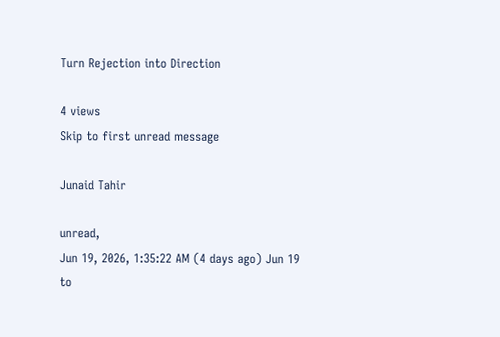Turn Rejection into Direction

4 views
Skip to first unread message

Junaid Tahir

unread,
Jun 19, 2026, 1:35:22 AM (4 days ago) Jun 19
to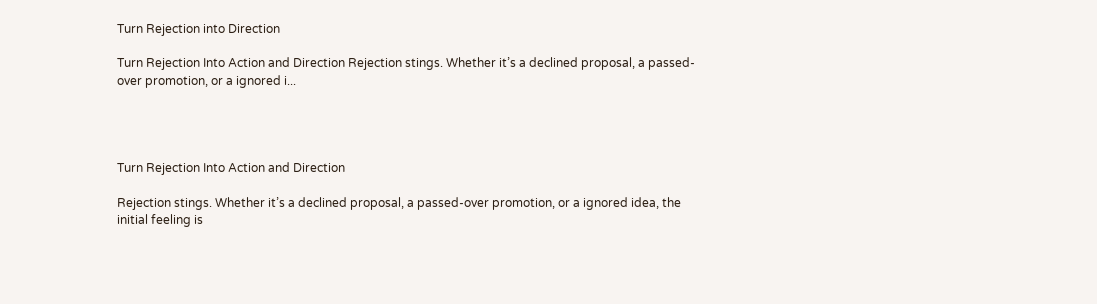Turn Rejection into Direction

Turn Rejection Into Action and Direction Rejection stings. Whether it’s a declined proposal, a passed-over promotion, or a ignored i...




Turn Rejection Into Action and Direction

Rejection stings. Whether it’s a declined proposal, a passed-over promotion, or a ignored idea, the initial feeling is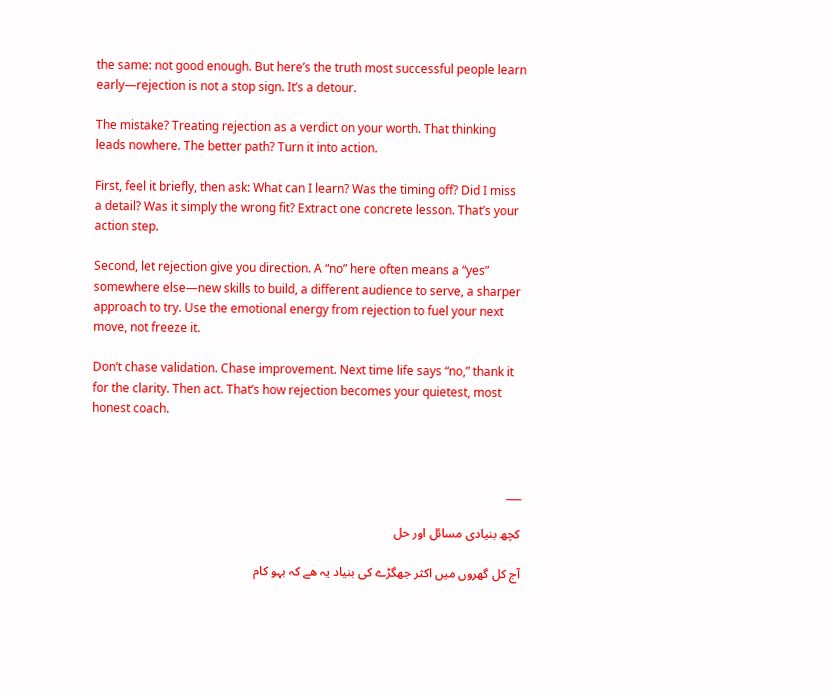the same: not good enough. But here’s the truth most successful people learn early—rejection is not a stop sign. It’s a detour.

The mistake? Treating rejection as a verdict on your worth. That thinking leads nowhere. The better path? Turn it into action.

First, feel it briefly, then ask: What can I learn? Was the timing off? Did I miss a detail? Was it simply the wrong fit? Extract one concrete lesson. That’s your action step.

Second, let rejection give you direction. A “no” here often means a “yes” somewhere else—new skills to build, a different audience to serve, a sharper approach to try. Use the emotional energy from rejection to fuel your next move, not freeze it.

Don’t chase validation. Chase improvement. Next time life says “no,” thank it for the clarity. Then act. That’s how rejection becomes your quietest, most honest coach.



___

کچھ بنیادی مسائل اور حل

آج کل گھروں میں اکثر جھگڑے کی بنیاد یہ ھے کہ بہو کام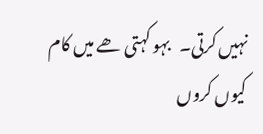نہیں کرتی۔   بہو کہتی ھے میں کام کیوں کروں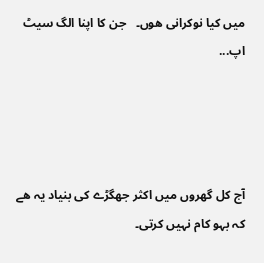میں کیا نوکرانی ھوں۔   جن کا اپنا الگ سیٹ اپ...




آج کل گھروں میں اکثر جھگڑے کی بنیاد یہ ھے کہ بہو کام نہیں کرتی۔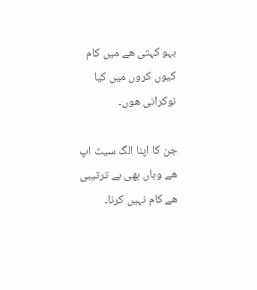بہو کہتی ھے میں کام کیوں کروں میں کیا نوکرانی ھوں۔

جن کا اپنا الگ سیٹ اپ ھے وہاں بھی بے ترتیبی ھے کام نہیں کرنا۔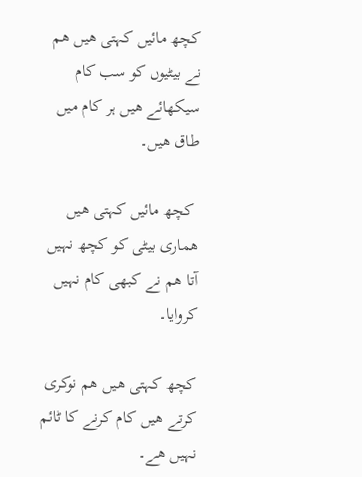کچھ مائیں کہتی ھیں ھم نے بیٹیوں کو سب کام سیکھائے ھیں ہر کام میں طاق ھیں۔

 کچھ مائیں کہتی ھیں ھماری بیٹی کو کچھ نہیں آتا ھم نے کبھی کام نہیں کروایا۔

کچھ کہتی ھیں ھم نوکری کرتے ھیں کام کرنے کا ٹائم نہیں ھے۔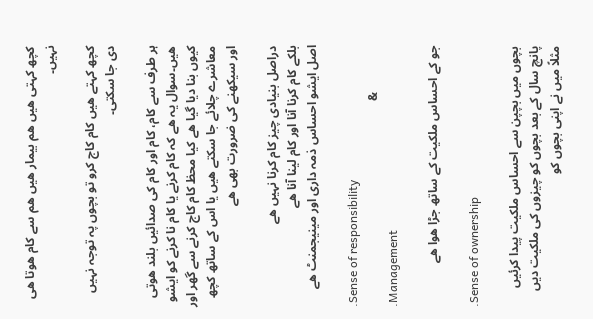کچھ کہتی ھیں ھم بیمار ھیں ھم سے کام ھوتا ھی نہیں۔

کچھ کہتے ھیں کام کاج کرو تو بچوں پہ توجہ نہیں دی جا سکتی۔

ہر طرف سے کام، کام اور کام کی صدائیں بلند ھوتی ھیں۔سوال یہ ھے کہ کام کرنے یا کام نا کرنے کو ایشو کیوں بنا دیا گیا ھے کیا محظ کام کاج کرنے سے گھر اور معاشرے چلائے جا سکتے ھیں یا اس کے ساتھ کچھ اور سیکھنے کی ضرورت بھی ھے

دراصل بنیادی چیز کام کرنا نہیں ھے
بلکے کام کرنا آنا اور کام لینا آنا ھے
اصل ایشو احساس ذمہ داری اور مینیجمنٹ ھے

.Sense of responsibility
               &
.Management

جو کے احساس ملکیت کے ساتھ جڑا ھوا ھے

.Sense of ownership

بچوں میں بچپن سے احساس ملکیت پیدا کرئیں پانچ سال کے بعد بچوں کو چیزوں کی ملکیت دیں مثلاً میں نے اپنی بچوں کو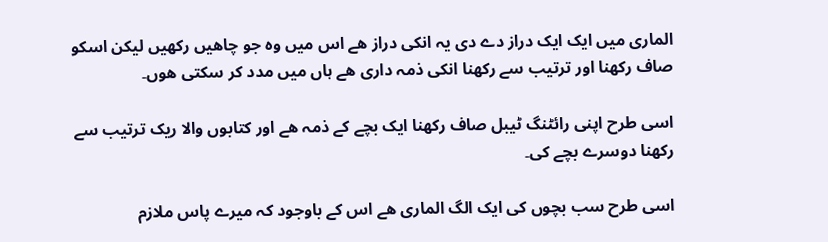الماری میں ایک ایک دراز دے دی یہ انکی دراز ھے اس میں وہ جو چاھیں رکھیں لیکن اسکو صاف رکھنا اور ترتیب سے رکھنا انکی ذمہ داری ھے ہاں میں مدد کر سکتی ھوں۔

اسی طرح اپنی رائٹنگ ٹیبل صاف رکھنا ایک بچے کے ذمہ ھے اور کتابوں والا ریک ترتیب سے رکھنا دوسرے بچے کی۔

اسی طرح سب بچوں کی ایک الگ الماری ھے اس کے باوجود کہ میرے پاس ملازم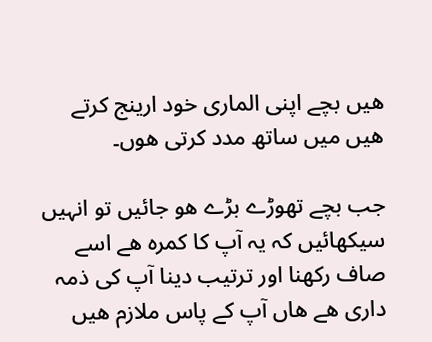ھیں بچے اپنی الماری خود ارینج کرتے ھیں میں ساتھ مدد کرتی ھوں۔

جب بچے تھوڑے بڑے ھو جائیں تو انہیں سیکھائیں کہ یہ آپ کا کمرہ ھے اسے صاف رکھنا اور ترتیب دینا آپ کی ذمہ داری ھے ھاں آپ کے پاس ملازم ھیں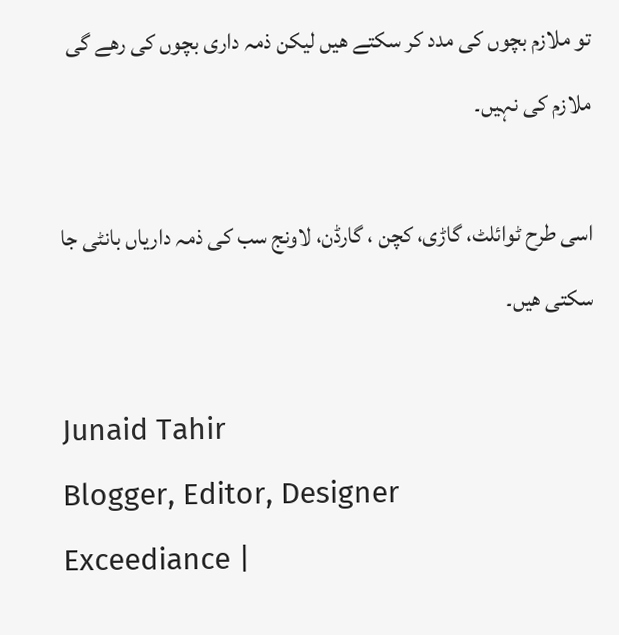تو ملازم بچوں کی مدد کر سکتے ھیں لیکن ذمہ داری بچوں کی رھے گی ملازم کی نہیں۔

اسی طرح ٹوائلٹ، گاڑی، کچن ، گارڈن، لاونج سب کی ذمہ داریاں بانٹی جا سکتی ھیں۔

Junaid Tahir
Blogger, Editor, Designer
Exceediance |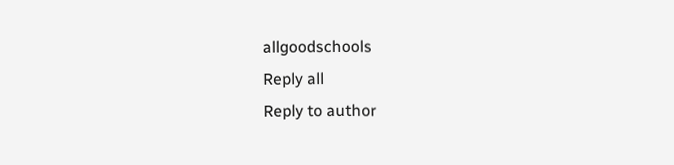allgoodschools
Reply all
Reply to author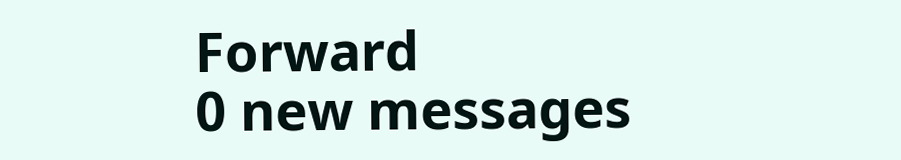Forward
0 new messages